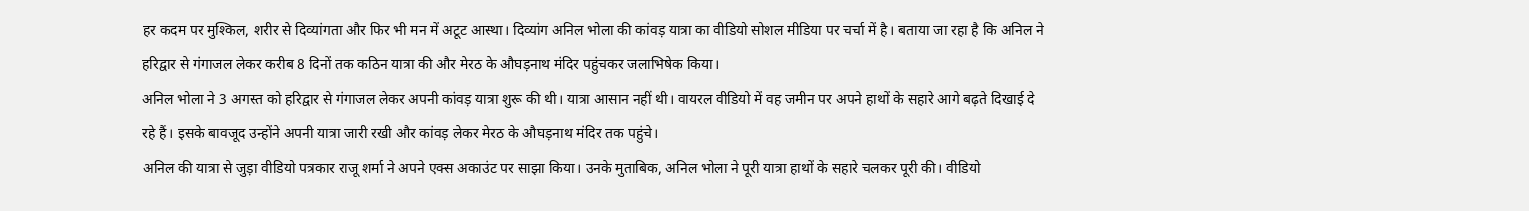हर कदम पर मुश्किल, शरीर से दिव्यांगता और फिर भी मन में अटूट आस्था। दिव्यांग अनिल भोला की कांवड़ यात्रा का वीडियो सोशल मीडिया पर चर्चा में है। बताया जा रहा है कि अनिल ने हरिद्वार से गंगाजल लेकर करीब 8 दिनों तक कठिन यात्रा की और मेरठ के औघड़नाथ मंदिर पहुंचकर जलाभिषेक किया।
अनिल भोला ने 3 अगस्त को हरिद्वार से गंगाजल लेकर अपनी कांवड़ यात्रा शुरू की थी। यात्रा आसान नहीं थी। वायरल वीडियो में वह जमीन पर अपने हाथों के सहारे आगे बढ़ते दिखाई दे रहे हैं। इसके बावजूद उन्होंने अपनी यात्रा जारी रखी और कांवड़ लेकर मेरठ के औघड़नाथ मंदिर तक पहुंचे।
अनिल की यात्रा से जुड़ा वीडियो पत्रकार राजू शर्मा ने अपने एक्स अकाउंट पर साझा किया। उनके मुताबिक, अनिल भोला ने पूरी यात्रा हाथों के सहारे चलकर पूरी की। वीडियो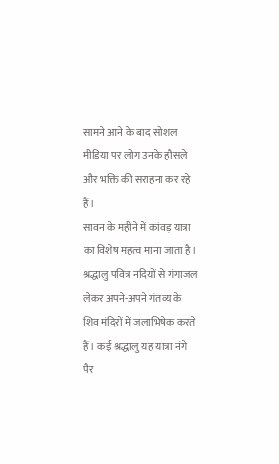सामने आने के बाद सोशल मीडिया पर लोग उनके हौसले और भक्ति की सराहना कर रहे हैं।
सावन के महीने में कांवड़ यात्रा का विशेष महत्व माना जाता है। श्रद्धालु पवित्र नदियों से गंगाजल लेकर अपने-अपने गंतव्य के शिव मंदिरों में जलाभिषेक करते हैं। कई श्रद्धालु यह यात्रा नंगे पैर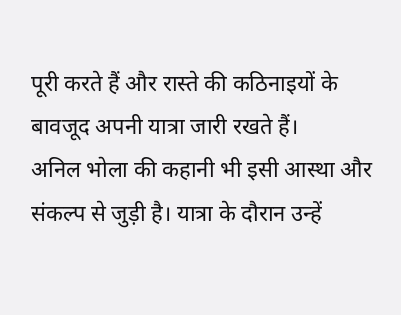पूरी करते हैं और रास्ते की कठिनाइयों के बावजूद अपनी यात्रा जारी रखते हैं।
अनिल भोला की कहानी भी इसी आस्था और संकल्प से जुड़ी है। यात्रा के दौरान उन्हें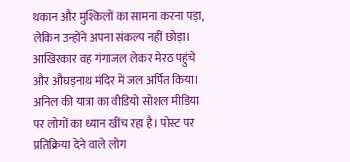थकान और मुश्किलों का सामना करना पड़ा, लेकिन उन्होंने अपना संकल्प नहीं छोड़ा। आखिरकार वह गंगाजल लेकर मेरठ पहुंचे और औघड़नाथ मंदिर में जल अर्पित किया।
अनिल की यात्रा का वीडियो सोशल मीडिया पर लोगों का ध्यान खींच रहा है। पोस्ट पर प्रतिक्रिया देने वाले लोग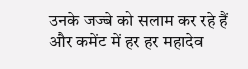उनके जज्बे को सलाम कर रहे हैं और कमेंट में हर हर महादेव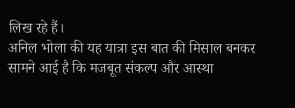लिख रहे हैं।
अनिल भोला की यह यात्रा इस बात की मिसाल बनकर सामने आई है कि मजबूत संकल्प और आस्था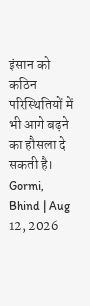इंसान को कठिन परिस्थितियों में भी आगे बढ़ने का हौसला दे सकती है।
Gormi, Bhind | Aug 12, 2026